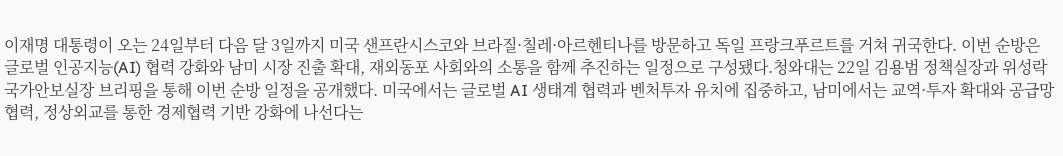이재명 대통령이 오는 24일부터 다음 달 3일까지 미국 샌프란시스코와 브라질·칠레·아르헨티나를 방문하고 독일 프랑크푸르트를 거쳐 귀국한다. 이번 순방은 글로벌 인공지능(AI) 협력 강화와 남미 시장 진출 확대, 재외동포 사회와의 소통을 함께 추진하는 일정으로 구성됐다.청와대는 22일 김용범 정책실장과 위성락 국가안보실장 브리핑을 통해 이번 순방 일정을 공개했다. 미국에서는 글로벌 AI 생태계 협력과 벤처투자 유치에 집중하고, 남미에서는 교역·투자 확대와 공급망 협력, 정상외교를 통한 경제협력 기반 강화에 나선다는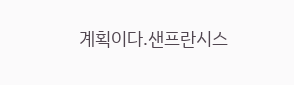계획이다.샌프란시스